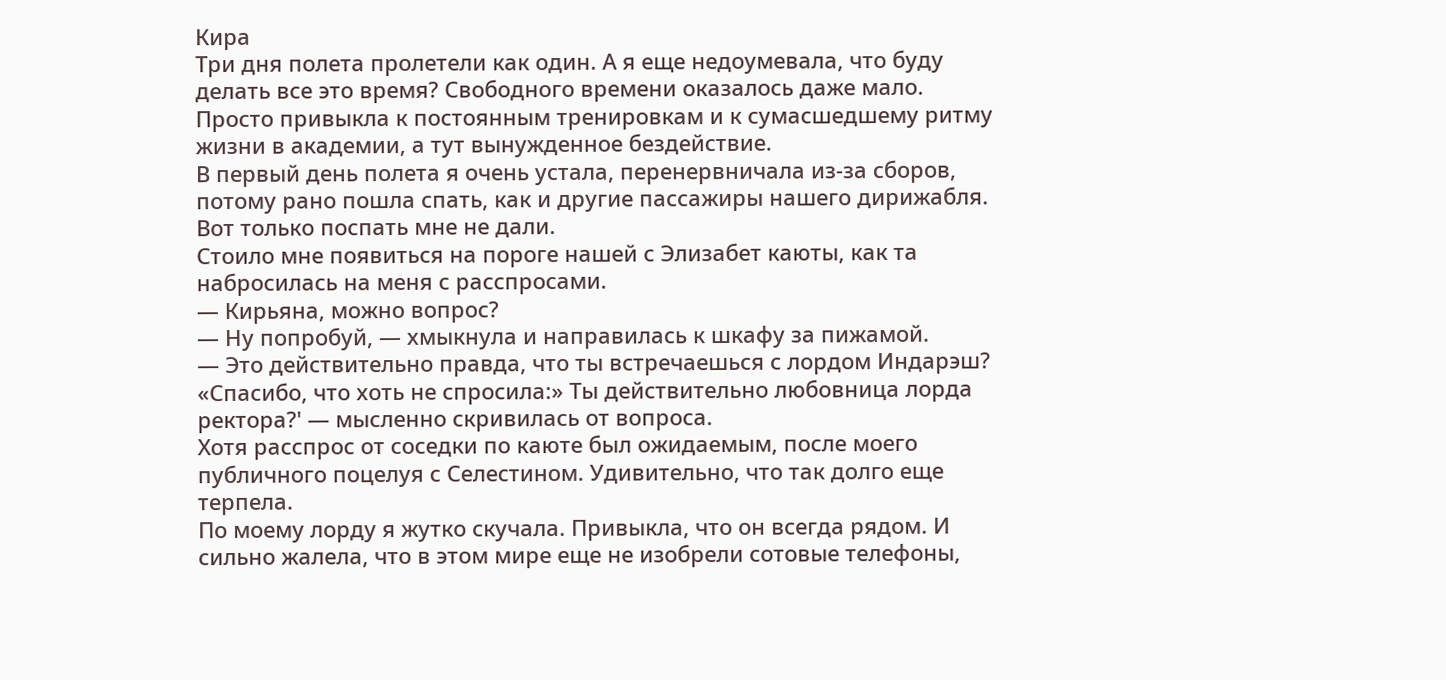Кира
Три дня полета пролетели как один. А я еще недоумевала, что буду делать все это время? Свободного времени оказалось даже мало. Просто привыкла к постоянным тренировкам и к сумасшедшему ритму жизни в академии, а тут вынужденное бездействие.
В первый день полета я очень устала, перенервничала из-за сборов, потому рано пошла спать, как и другие пассажиры нашего дирижабля. Вот только поспать мне не дали.
Стоило мне появиться на пороге нашей с Элизабет каюты, как та набросилась на меня с расспросами.
— Кирьяна, можно вопрос?
— Ну попробуй, — хмыкнула и направилась к шкафу за пижамой.
— Это действительно правда, что ты встречаешься с лордом Индарэш?
«Спасибо, что хоть не спросила:» Ты действительно любовница лорда ректора?' — мысленно скривилась от вопроса.
Хотя расспрос от соседки по каюте был ожидаемым, после моего публичного поцелуя с Селестином. Удивительно, что так долго еще терпела.
По моему лорду я жутко скучала. Привыкла, что он всегда рядом. И сильно жалела, что в этом мире еще не изобрели сотовые телефоны,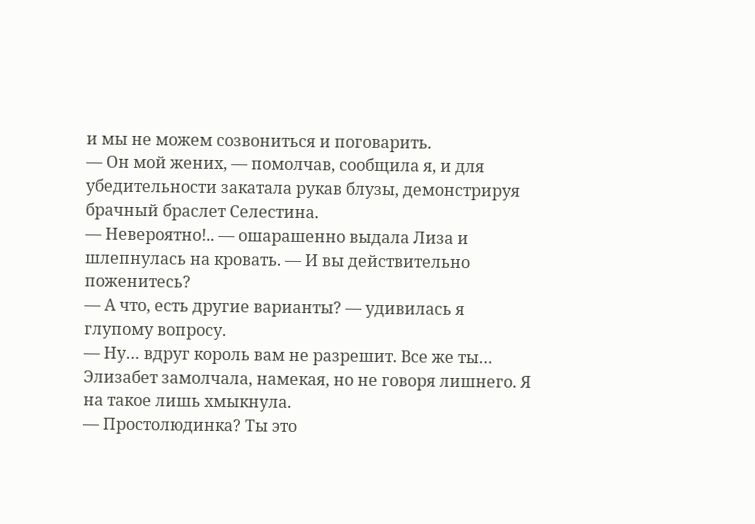и мы не можем созвониться и поговарить.
— Он мой жених, — помолчав, сообщила я, и для убедительности закатала рукав блузы, демонстрируя брачный браслет Селестина.
— Невероятно!.. — ошарашенно выдала Лиза и шлепнулась на кровать. — И вы действительно поженитесь?
— А что, есть другие варианты? — удивилась я глупому вопросу.
— Ну… вдруг король вам не разрешит. Все же ты…
Элизабет замолчала, намекая, но не говоря лишнего. Я на такое лишь хмыкнула.
— Простолюдинка? Ты это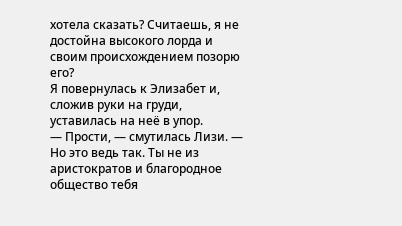хотела сказать? Считаешь, я не достойна высокого лорда и своим происхождением позорю его?
Я повернулась к Элизабет и, сложив руки на груди, уставилась на неё в упор.
— Прости, — смутилась Лизи. — Но это ведь так. Ты не из аристократов и благородное общество тебя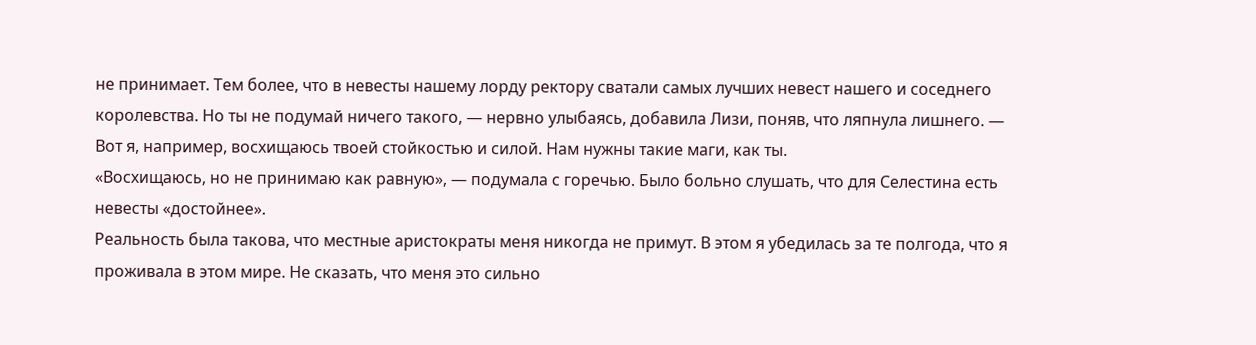не принимает. Тем более, что в невесты нашему лорду ректору сватали самых лучших невест нашего и соседнего королевства. Но ты не подумай ничего такого, — нервно улыбаясь, добавила Лизи, поняв, что ляпнула лишнего. — Вот я, например, восхищаюсь твоей стойкостью и силой. Нам нужны такие маги, как ты.
«Восхищаюсь, но не принимаю как равную», — подумала с горечью. Было больно слушать, что для Селестина есть невесты «достойнее».
Реальность была такова, что местные аристократы меня никогда не примут. В этом я убедилась за те полгода, что я проживала в этом мире. Не сказать, что меня это сильно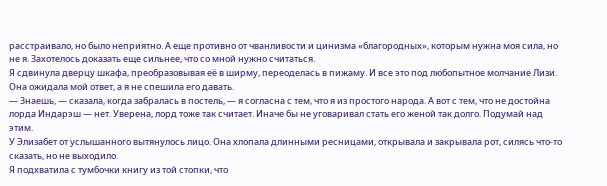расстраивало, но было неприятно. А еще противно от чванливости и цинизма «благородных», которым нужна моя сила, но не я. Захотелось доказать еще сильнее, что со мной нужно считаться.
Я сдвинула дверцу шкафа, преобразовывая её в ширму, переоделась в пижаму. И все это под любопытное молчание Лизи. Она ожидала мой ответ, а я не спешила его давать.
— Знаешь, — сказала, когда забралась в постель, — я согласна с тем, что я из простого народа. А вот с тем, что не достойна лорда Индарэш — нет. Уверена, лорд тоже так считает. Иначе бы не уговаривал стать его женой так долго. Подумай над этим.
У Элизабет от услышанного вытянулось лицо. Она хлопала длинными ресницами, открывала и закрывала рот, силясь что-то сказать, но не выходило.
Я подхватила с тумбочки книгу из той стопки, что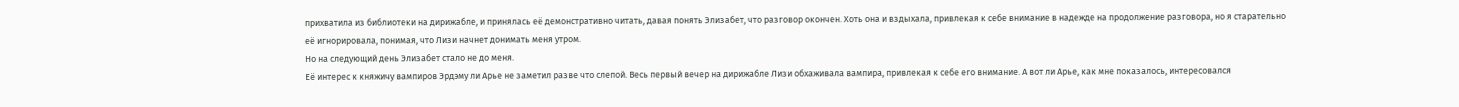прихватила из библиотеки на дирижабле, и принялась её демонстративно читать, давая понять Элизабет, что разговор окончен. Хоть она и вздыхала, привлекая к себе внимание в надежде на продолжение разговора, но я старательно её игнорировала, понимая, что Лизи начнет донимать меня утром.
Но на следующий день Элизабет стало не до меня.
Её интерес к княжичу вампиров Эрдэму ли Арье не заметил разве что слепой. Весь первый вечер на дирижабле Лизи обхаживала вампира, привлекая к себе его внимание. А вот ли Арье, как мне показалось, интересовался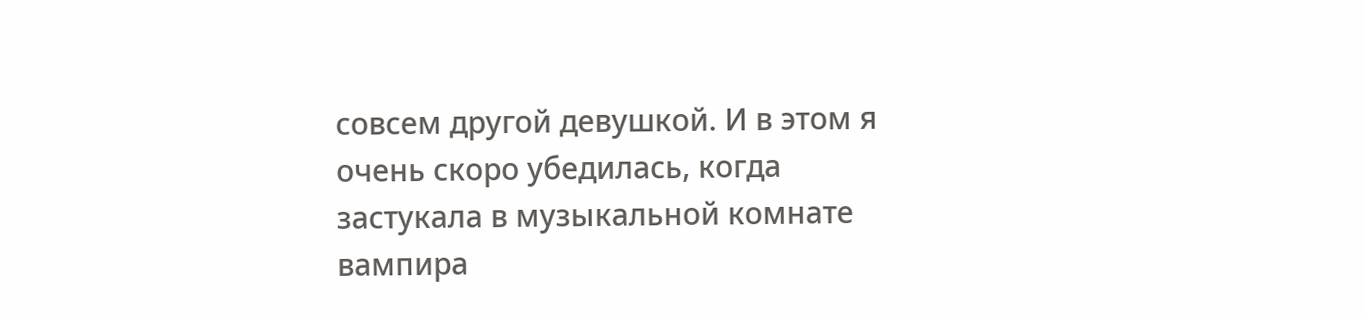совсем другой девушкой. И в этом я очень скоро убедилась, когда застукала в музыкальной комнате вампира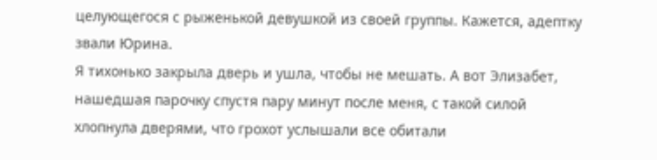целующегося с рыженькой девушкой из своей группы. Кажется, адептку звали Юрина.
Я тихонько закрыла дверь и ушла, чтобы не мешать. А вот Элизабет, нашедшая парочку спустя пару минут после меня, с такой силой хлопнула дверями, что грохот услышали все обитали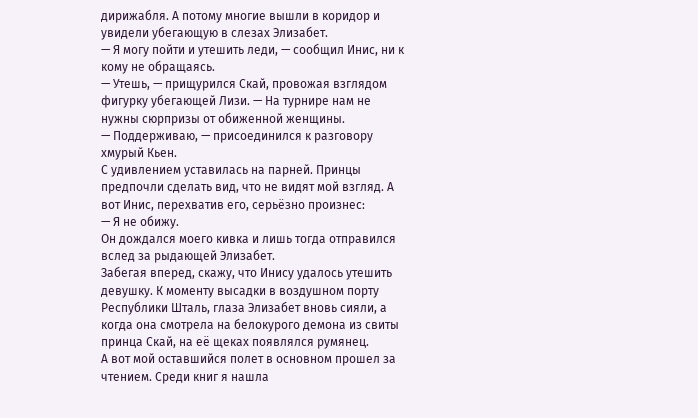дирижабля. А потому многие вышли в коридор и увидели убегающую в слезах Элизабет.
— Я могу пойти и утешить леди, — сообщил Инис, ни к кому не обращаясь.
— Утешь, — прищурился Скай, провожая взглядом фигурку убегающей Лизи. — На турнире нам не нужны сюрпризы от обиженной женщины.
— Поддерживаю, — присоединился к разговору хмурый Кьен.
С удивлением уставилась на парней. Принцы предпочли сделать вид, что не видят мой взгляд. А вот Инис, перехватив его, серьёзно произнес:
— Я не обижу.
Он дождался моего кивка и лишь тогда отправился вслед за рыдающей Элизабет.
Забегая вперед, скажу, что Инису удалось утешить девушку. К моменту высадки в воздушном порту Республики Шталь, глаза Элизабет вновь сияли, а когда она смотрела на белокурого демона из свиты принца Скай, на её щеках появлялся румянец.
А вот мой оставшийся полет в основном прошел за чтением. Среди книг я нашла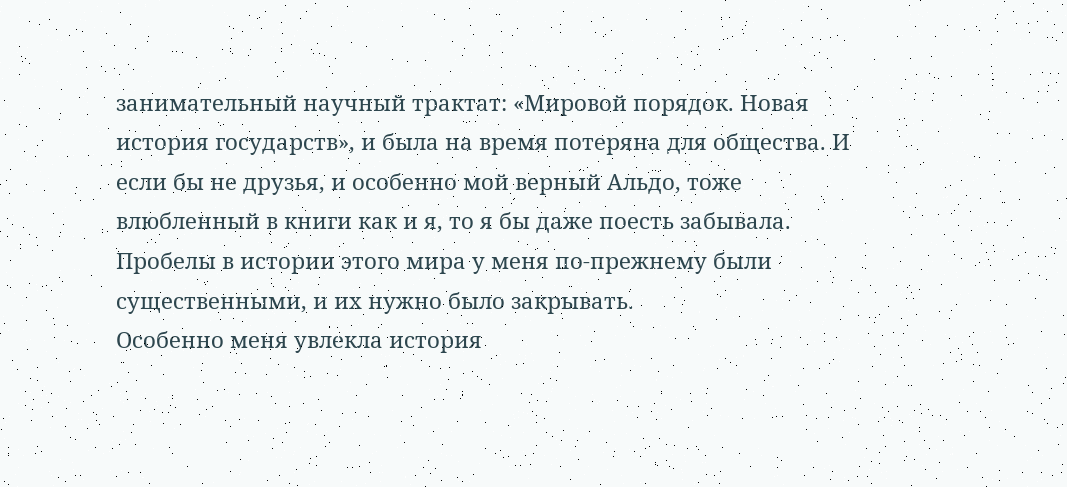занимательный научный трактат: «Мировой порядок. Новая история государств», и была на время потеряна для общества. И если бы не друзья, и особенно мой верный Альдо, тоже влюбленный в книги как и я, то я бы даже поесть забывала. Пробелы в истории этого мира у меня по-прежнему были существенными, и их нужно было закрывать.
Особенно меня увлекла история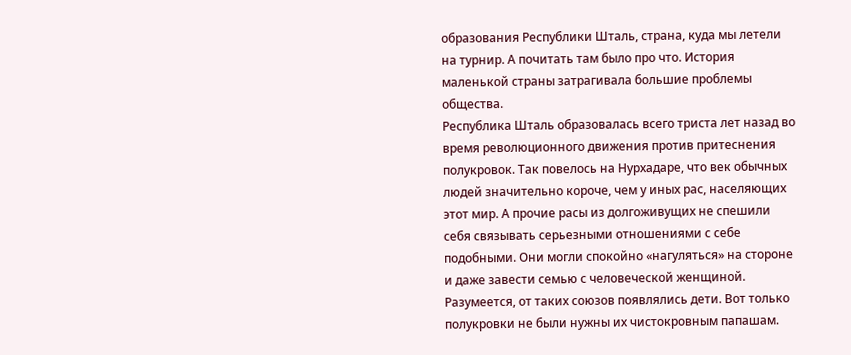образования Республики Шталь, страна, куда мы летели на турнир. А почитать там было про что. История маленькой страны затрагивала большие проблемы общества.
Республика Шталь образовалась всего триста лет назад во время революционного движения против притеснения полукровок. Так повелось на Нурхадаре, что век обычных людей значительно короче, чем у иных рас, населяющих этот мир. А прочие расы из долгоживущих не спешили себя связывать серьезными отношениями с себе подобными. Они могли спокойно «нагуляться» на стороне и даже завести семью с человеческой женщиной. Разумеется, от таких союзов появлялись дети. Вот только полукровки не были нужны их чистокровным папашам.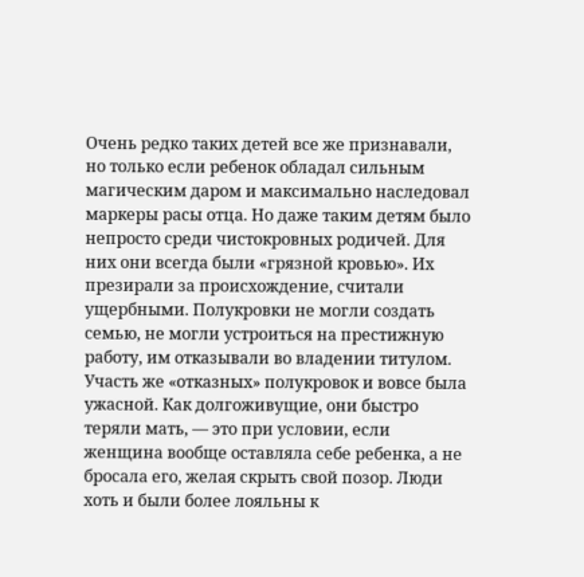Очень редко таких детей все же признавали, но только если ребенок обладал сильным магическим даром и максимально наследовал маркеры расы отца. Но даже таким детям было непросто среди чистокровных родичей. Для них они всегда были «грязной кровью». Их презирали за происхождение, считали ущербными. Полукровки не могли создать семью, не могли устроиться на престижную работу, им отказывали во владении титулом.
Участь же «отказных» полукровок и вовсе была ужасной. Как долгоживущие, они быстро теряли мать, — это при условии, если женщина вообще оставляла себе ребенка, а не бросала его, желая скрыть свой позор. Люди хоть и были более лояльны к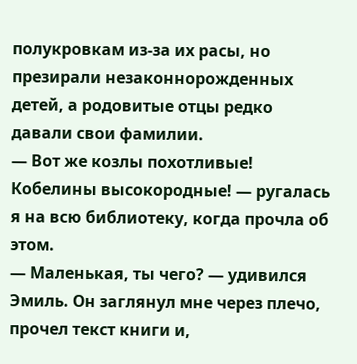полукровкам из-за их расы, но презирали незаконнорожденных детей, а родовитые отцы редко давали свои фамилии.
— Вот же козлы похотливые! Кобелины высокородные! — ругалась я на всю библиотеку, когда прочла об этом.
— Маленькая, ты чего? — удивился Эмиль. Он заглянул мне через плечо, прочел текст книги и,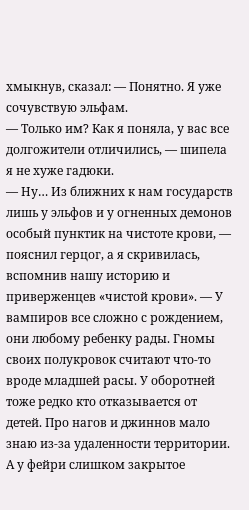хмыкнув, сказал: — Понятно. Я уже сочувствую эльфам.
— Только им? Как я поняла, у вас все долгожители отличились, — шипела я не хуже гадюки.
— Ну… Из ближних к нам государств лишь у эльфов и у огненных демонов особый пунктик на чистоте крови, — пояснил герцог, а я скривилась, вспомнив нашу историю и приверженцев «чистой крови». — У вампиров все сложно с рождением, они любому ребенку рады. Гномы своих полукровок считают что-то вроде младшей расы. У оборотней тоже редко кто отказывается от детей. Про нагов и джиннов мало знаю из-за удаленности территории. А у фейри слишком закрытое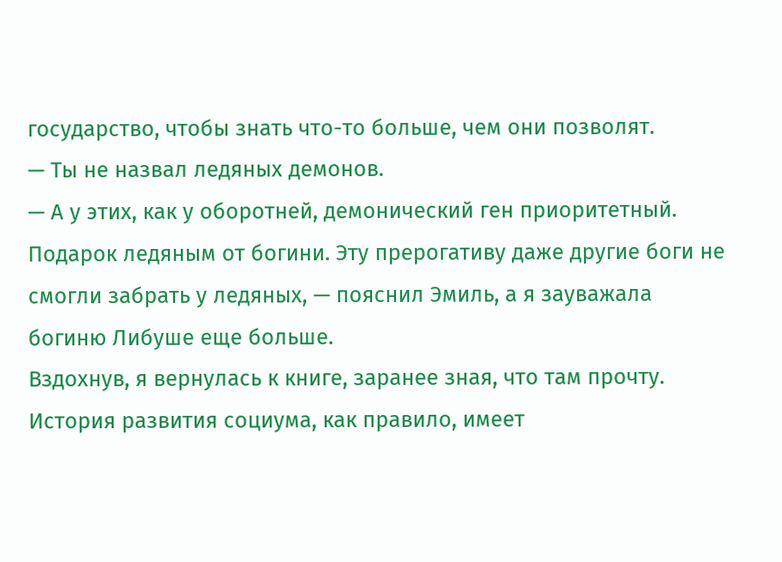государство, чтобы знать что-то больше, чем они позволят.
— Ты не назвал ледяных демонов.
— А у этих, как у оборотней, демонический ген приоритетный. Подарок ледяным от богини. Эту прерогативу даже другие боги не смогли забрать у ледяных, — пояснил Эмиль, а я зауважала богиню Либуше еще больше.
Вздохнув, я вернулась к книге, заранее зная, что там прочту. История развития социума, как правило, имеет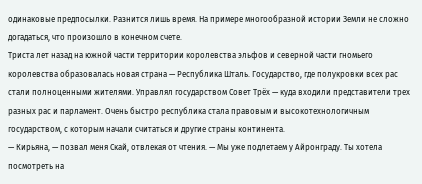одинаковые предпосылки. Разнится лишь время. На примере многообразной истории Земли не сложно догадаться, что произошло в конечном счете.
Триста лет назад на южной части территории королевства эльфов и северной части гномьего королевства образовалась новая страна — Республика Шталь. Государство, где полукровки всех рас стали полноценными жителями. Управлял государством Совет Трёх — куда входили представители трех разных рас и парламент. Очень быстро республика стала правовым и высокотехнологичным государством, с которым начали считаться и другие страны континента.
— Кирьяна, — позвал меня Скай, отвлекая от чтения. — Мы уже подлетаем у Айронграду. Ты хотела посмотреть на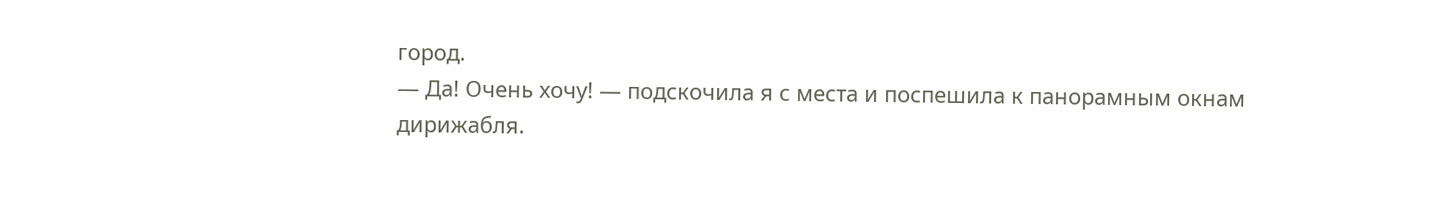город.
— Да! Очень хочу! — подскочила я с места и поспешила к панорамным окнам дирижабля.